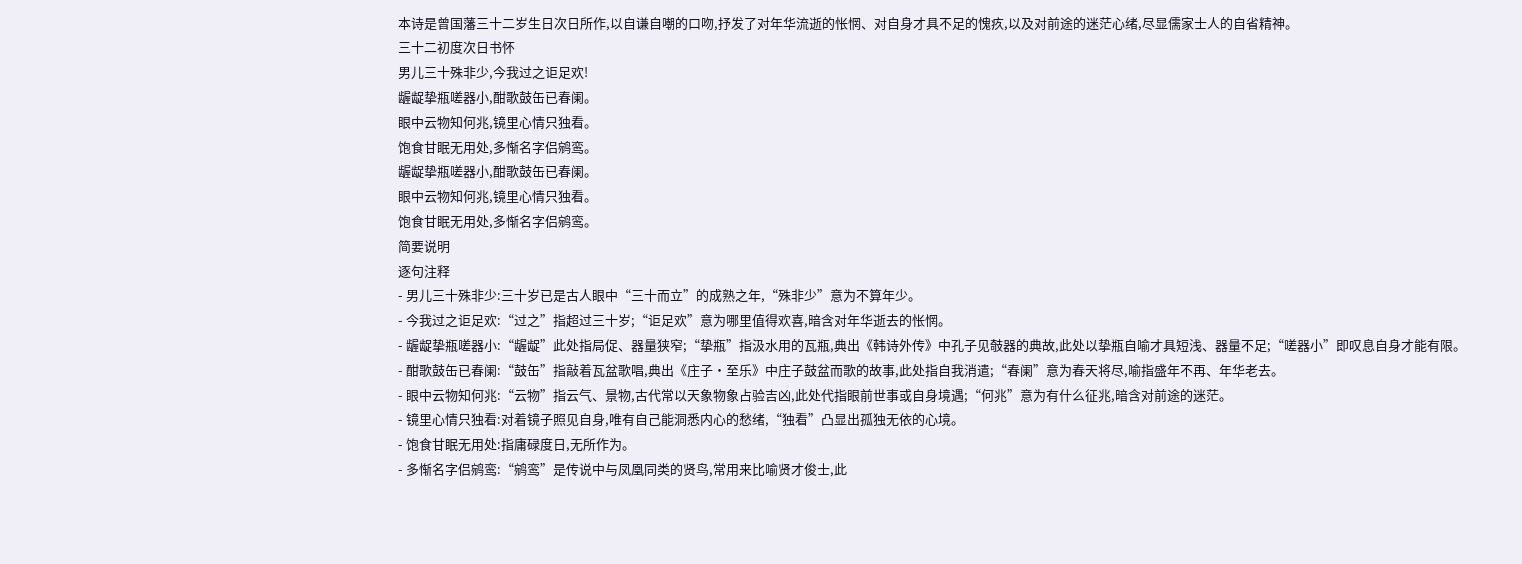本诗是曾国藩三十二岁生日次日所作,以自谦自嘲的口吻,抒发了对年华流逝的怅惘、对自身才具不足的愧疚,以及对前途的迷茫心绪,尽显儒家士人的自省精神。
三十二初度次日书怀
男儿三十殊非少,今我过之讵足欢!
龌龊挚瓶嗟器小,酣歌鼓缶已春阑。
眼中云物知何兆,镜里心情只独看。
饱食甘眠无用处,多惭名字侣鹓鸾。
龌龊挚瓶嗟器小,酣歌鼓缶已春阑。
眼中云物知何兆,镜里心情只独看。
饱食甘眠无用处,多惭名字侣鹓鸾。
简要说明
逐句注释
- 男儿三十殊非少:三十岁已是古人眼中“三十而立”的成熟之年,“殊非少”意为不算年少。
- 今我过之讵足欢:“过之”指超过三十岁;“讵足欢”意为哪里值得欢喜,暗含对年华逝去的怅惘。
- 龌龊挚瓶嗟器小:“龌龊”此处指局促、器量狭窄;“挚瓶”指汲水用的瓦瓶,典出《韩诗外传》中孔子见攲器的典故,此处以挚瓶自喻才具短浅、器量不足;“嗟器小”即叹息自身才能有限。
- 酣歌鼓缶已春阑:“鼓缶”指敲着瓦盆歌唱,典出《庄子·至乐》中庄子鼓盆而歌的故事,此处指自我消遣;“春阑”意为春天将尽,喻指盛年不再、年华老去。
- 眼中云物知何兆:“云物”指云气、景物,古代常以天象物象占验吉凶,此处代指眼前世事或自身境遇;“何兆”意为有什么征兆,暗含对前途的迷茫。
- 镜里心情只独看:对着镜子照见自身,唯有自己能洞悉内心的愁绪,“独看”凸显出孤独无依的心境。
- 饱食甘眠无用处:指庸碌度日,无所作为。
- 多惭名字侣鹓鸾:“鹓鸾”是传说中与凤凰同类的贤鸟,常用来比喻贤才俊士,此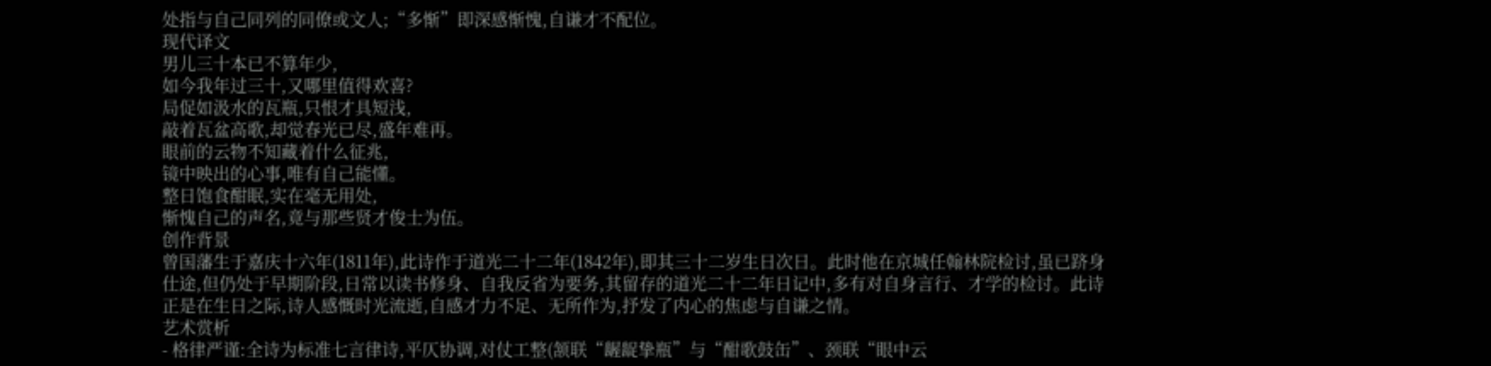处指与自己同列的同僚或文人;“多惭”即深感惭愧,自谦才不配位。
现代译文
男儿三十本已不算年少,
如今我年过三十,又哪里值得欢喜?
局促如汲水的瓦瓶,只恨才具短浅,
敲着瓦盆高歌,却觉春光已尽,盛年难再。
眼前的云物不知藏着什么征兆,
镜中映出的心事,唯有自己能懂。
整日饱食酣眠,实在毫无用处,
惭愧自己的声名,竟与那些贤才俊士为伍。
创作背景
曾国藩生于嘉庆十六年(1811年),此诗作于道光二十二年(1842年),即其三十二岁生日次日。此时他在京城任翰林院检讨,虽已跻身仕途,但仍处于早期阶段,日常以读书修身、自我反省为要务,其留存的道光二十二年日记中,多有对自身言行、才学的检讨。此诗正是在生日之际,诗人感慨时光流逝,自感才力不足、无所作为,抒发了内心的焦虑与自谦之情。
艺术赏析
- 格律严谨:全诗为标准七言律诗,平仄协调,对仗工整(颔联“龌龊挚瓶”与“酣歌鼓缶”、颈联“眼中云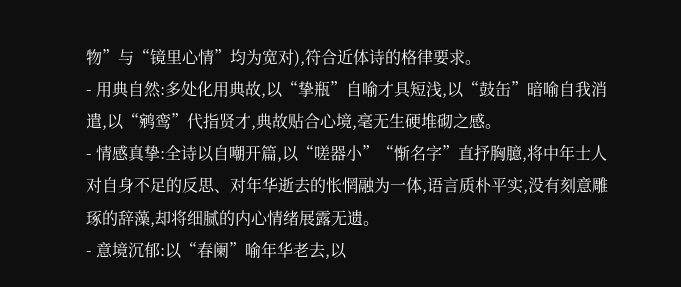物”与“镜里心情”均为宽对),符合近体诗的格律要求。
- 用典自然:多处化用典故,以“挚瓶”自喻才具短浅,以“鼓缶”暗喻自我消遣,以“鹓鸾”代指贤才,典故贴合心境,毫无生硬堆砌之感。
- 情感真挚:全诗以自嘲开篇,以“嗟器小”“惭名字”直抒胸臆,将中年士人对自身不足的反思、对年华逝去的怅惘融为一体,语言质朴平实,没有刻意雕琢的辞藻,却将细腻的内心情绪展露无遗。
- 意境沉郁:以“春阑”喻年华老去,以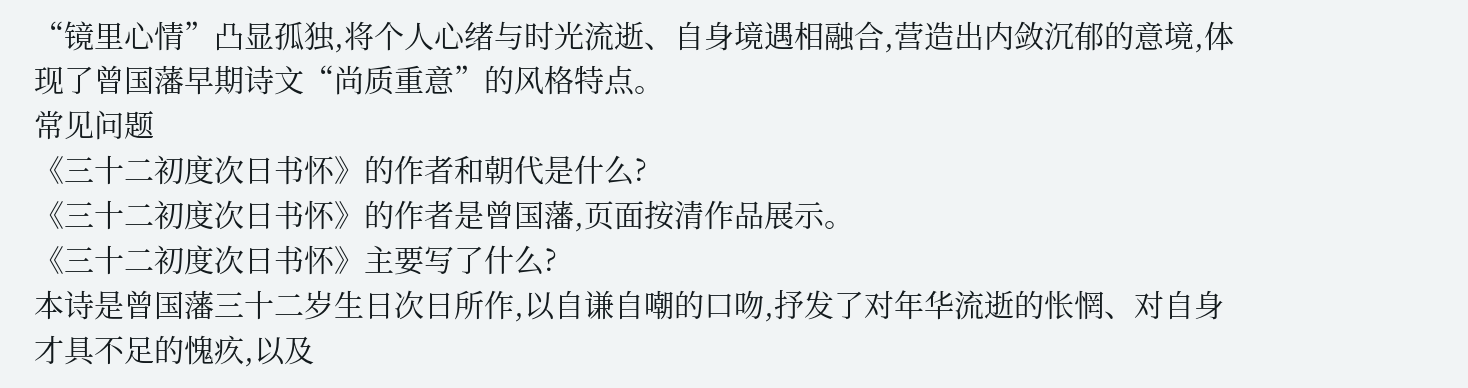“镜里心情”凸显孤独,将个人心绪与时光流逝、自身境遇相融合,营造出内敛沉郁的意境,体现了曾国藩早期诗文“尚质重意”的风格特点。
常见问题
《三十二初度次日书怀》的作者和朝代是什么?
《三十二初度次日书怀》的作者是曾国藩,页面按清作品展示。
《三十二初度次日书怀》主要写了什么?
本诗是曾国藩三十二岁生日次日所作,以自谦自嘲的口吻,抒发了对年华流逝的怅惘、对自身才具不足的愧疚,以及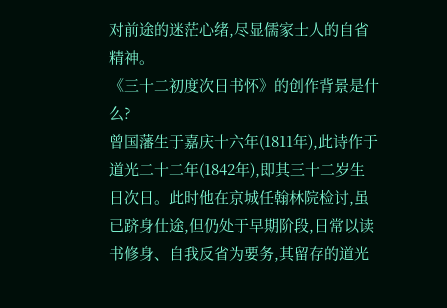对前途的迷茫心绪,尽显儒家士人的自省精神。
《三十二初度次日书怀》的创作背景是什么?
曾国藩生于嘉庆十六年(1811年),此诗作于道光二十二年(1842年),即其三十二岁生日次日。此时他在京城任翰林院检讨,虽已跻身仕途,但仍处于早期阶段,日常以读书修身、自我反省为要务,其留存的道光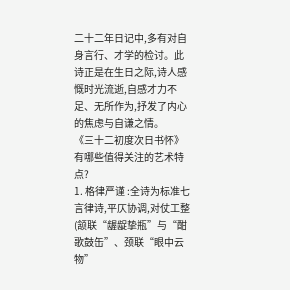二十二年日记中,多有对自身言行、才学的检讨。此诗正是在生日之际,诗人感慨时光流逝,自感才力不足、无所作为,抒发了内心的焦虑与自谦之情。
《三十二初度次日书怀》有哪些值得关注的艺术特点?
1. 格律严谨 :全诗为标准七言律诗,平仄协调,对仗工整(颔联“龌龊挚瓶”与“酣歌鼓缶”、颈联“眼中云物”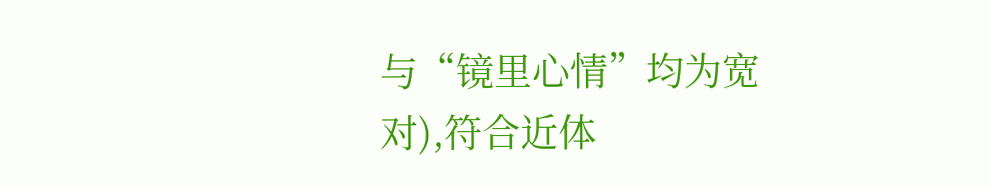与“镜里心情”均为宽对),符合近体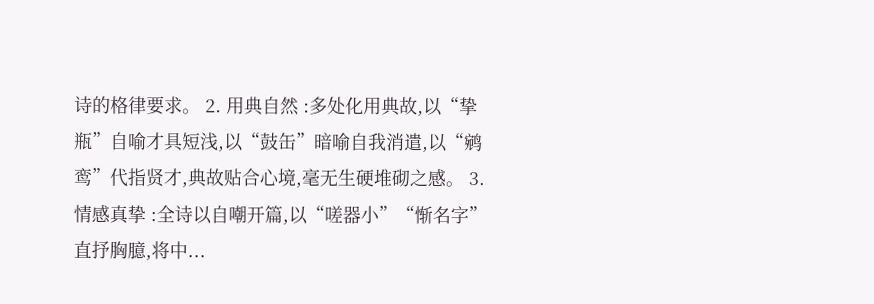诗的格律要求。 2. 用典自然 :多处化用典故,以“挚瓶”自喻才具短浅,以“鼓缶”暗喻自我消遣,以“鹓鸾”代指贤才,典故贴合心境,毫无生硬堆砌之感。 3. 情感真挚 :全诗以自嘲开篇,以“嗟器小”“惭名字”直抒胸臆,将中...